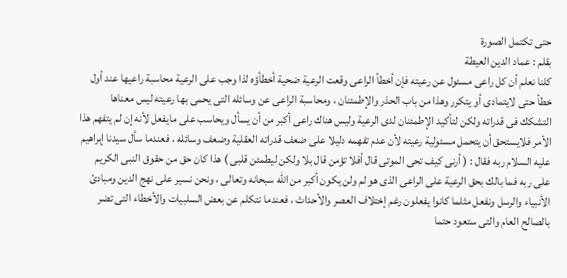حتى تكتمل الصورة
بقلم : عماد الدين العيطة
كلنا نعلم أن كل راعى مسئول عن رعيته فإن أخطأ الراعى وقعت الرعية ضحية أخطأؤه لذا وجب على الرعية محاسبة راعيها عند أول خطأ حتى لايتمادى أو يتكرر وهذا من باب الحذر والإطمئنان ، ومحاسبة الراعى عن وسائله التى يحمى بها رعيته ليس معناها التشكك فى قدراته ولكن لتأكيد الإطمئنان لدى الرعية وليس هناك راعى أكبر من أن يسأل ويحاسب على مايفعل لأنه إن لم يتفهم هذا الأمر فلايستحق أن يتحمل مسئولية رعيته لأن عدم تفهمه دليلا على ضعف قدراته العقلية وضعف وسائله ، فعندما سأل سيدنا إبراهيم عليه السلام ربه فقال : ( أرنى كيف تحى الموتى قال أفلا تؤمن قال بلا ولكن ليطمئن قلبى ) هذا كان حق من حقوق النبى الكريم على ربه فما بالك بحق الرعية على الراعى الذى هو لم ولن يكون أكبر من الله سبحانه وتعالى ، ونحن نسير على نهج الدين ومبادئ الأنبياء والرسل ونفعل مثلما كانوا يفعلون رغم إختلاف العصر والأحداث ، فعندما نتكلم عن بعض السلبيات والأخطاء التى تضر بالصالح العام والتى ستعود حتما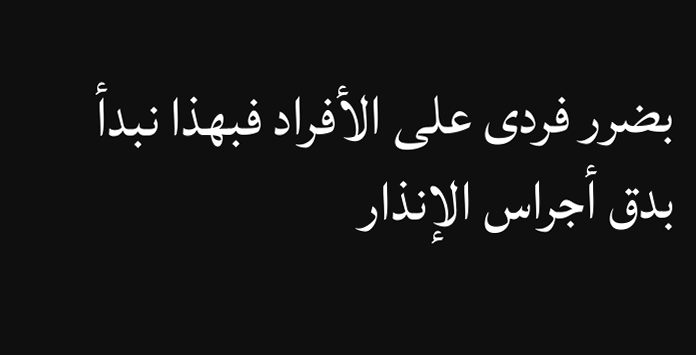بضرر فردى على الأفراد فبهذا نبدأ بدق أجراس الإنذار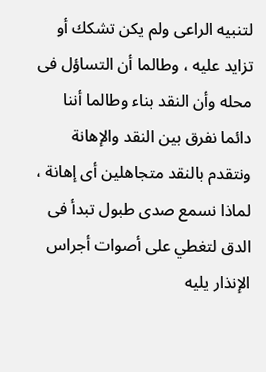لتنبيه الراعى ولم يكن تشكك أو تزايد عليه ، وطالما أن التساؤل فى محله وأن النقد بناء وطالما أننا دائما نفرق بين النقد والإهانة ونتقدم بالنقد متجاهلين أى إهانة ، لماذا نسمع صدى طبول تبدأ فى الدق لتغطي على أصوات أجراس الإنذار يليه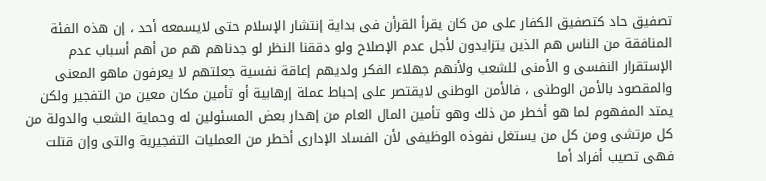تصفيق حاد كتصفيق الكفار على من كان يقرأ القرأن فى بداية إنتشار الإسلام حتى لايسمعه أحد ، إن هذه الفئة المنافقة من الناس هم الذين يتزايدون لأجل عدم الإصلاح ولو دققنا النظر لو جدناهم هم من أهم أسباب عدم الإستقرار النفسى و الأمنى للشعب ولأنهم جهلاء الفكر ولديهم إعاقة نفسية جعلتهم لا يعرفون ماهو المعنى والمقصود بالأمن الوطنى ، فالأمن الوطنى لايقتصر على إحباط عملة إرهابية أو تأمين مكان معين من التفجير ولكن يمتد المفهوم لما هو أخطر من ذلك وهو تأمين المال العام من إهدار بعض المسئولين له وحماية الشعب والدولة من كل مرتشى ومن كل من يستغل نفوذه الوظيفى لأن الفساد الإدارى أخطر من العمليات التفجيرية والتى وإن قتلت فهى تصيب أفراد أما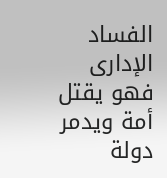الفساد الإدارى فهو يقتل أمة ويدمر دولة